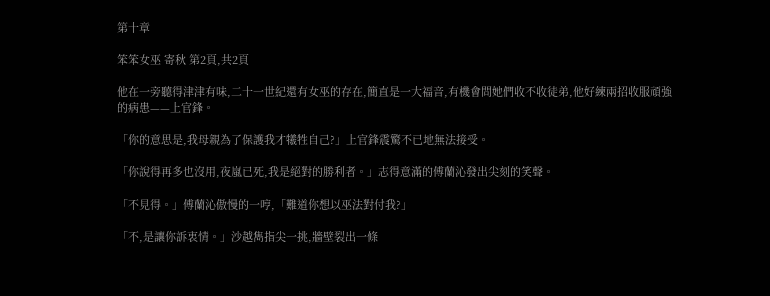第十章

笨笨女巫 寄秋 第2頁,共2頁

他在一旁聽得津津有味,二十一世紀還有女巫的存在,簡直是一大福音,有機會問她們收不收徒弟,他好練兩招收服頑強的病患——上官鋒。

「你的意思是,我母親為了保護我才犧牲自己?」上官鋒震驚不已地無法接受。

「你說得再多也沒用,夜嵐已死,我是絕對的勝利者。」志得意滿的傅蘭沁發出尖刻的笑聲。

「不見得。」傅蘭沁傲慢的一哼,「難道你想以巫法對付我?」

「不,是讓你訴衷情。」沙越雋指尖一挑,牆壁裂出一條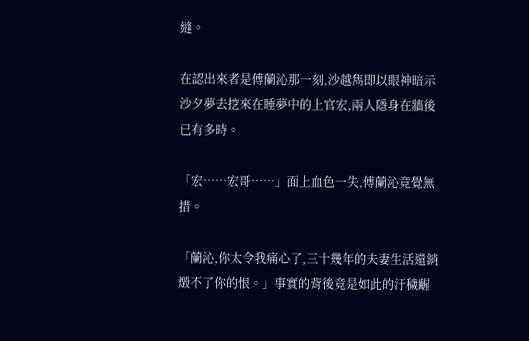縫。

在認出來者是傅蘭沁那一刻,沙越雋即以眼神暗示沙夕夢去挖來在睡夢中的上官宏,兩人隱身在牆後已有多時。

「宏……宏哥……」面上血色一失,傅蘭沁竟覺無措。

「蘭沁,你太令我痛心了,三十幾年的夫妻生活還銷燬不了你的恨。」事實的背後竟是如此的汙穢齷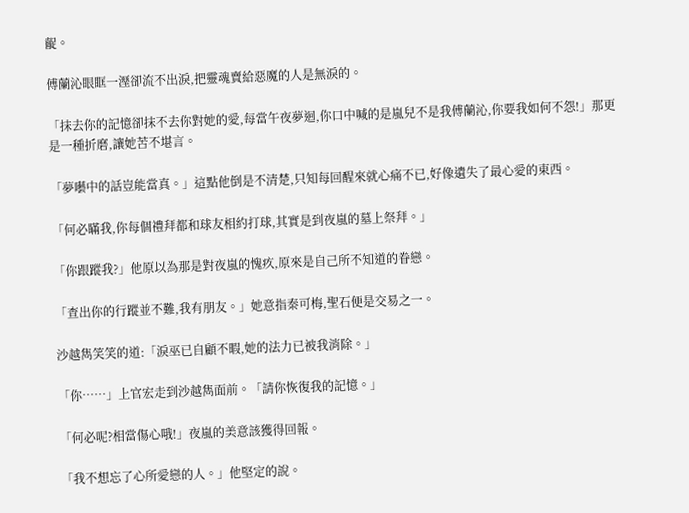齪。

傅蘭沁眼眶一溼卻流不出淚,把靈魂賣給惡魔的人是無淚的。

「抹去你的記憶卻抹不去你對她的愛,每當午夜夢迴,你口中喊的是嵐兒不是我傅蘭沁,你要我如何不怨!」那更是一種折磨,讓她苦不堪言。

「夢囈中的話豈能當真。」這點他倒是不清楚,只知每回醒來就心痛不已,好像遺失了最心愛的東西。

「何必瞞我,你每個禮拜都和球友相約打球,其實是到夜嵐的墓上祭拜。」

「你跟蹤我?」他原以為那是對夜嵐的愧疚,原來是自己所不知道的眷戀。

「查出你的行蹤並不難,我有朋友。」她意指秦可梅,聖石便是交易之一。

沙越雋笑笑的道:「淚巫已自顧不暇,她的法力已被我消除。」

「你……」上官宏走到沙越雋面前。「請你恢復我的記憶。」

「何必呢?相當傷心哦!」夜嵐的美意該獲得回報。

「我不想忘了心所愛戀的人。」他堅定的說。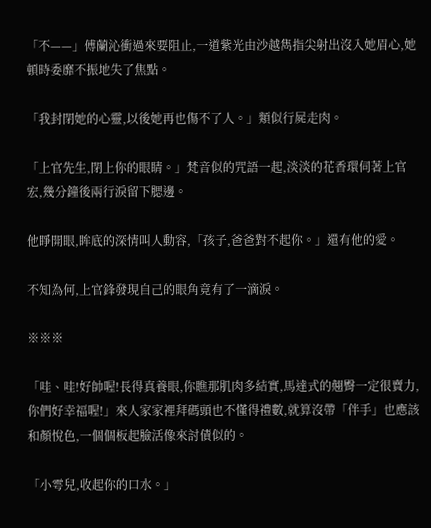「不——」傅蘭沁衝過來要阻止,一道紫光由沙越雋指尖射出沒入她眉心,她頓時委靡不振地失了焦點。

「我封閉她的心靈,以後她再也傷不了人。」類似行屍走肉。

「上官先生,閉上你的眼睛。」梵音似的咒語一起,淡淡的花香環伺著上官宏,幾分鐘後兩行淚留下腮邊。

他睜開眼,眸底的深情叫人動容,「孩子,爸爸對不起你。」還有他的愛。

不知為何,上官鋒發現自己的眼角竟有了一滴淚。

※※※

「哇、哇!好帥喔!長得真養眼,你瞧那肌肉多結實,馬達式的翹臀一定很賣力,你們好幸福喔!」來人家家裡拜碼頭也不懂得禮數,就算沒帶「伴手」也應該和顏悅色,一個個板起臉活像來討債似的。

「小雩兒,收起你的口水。」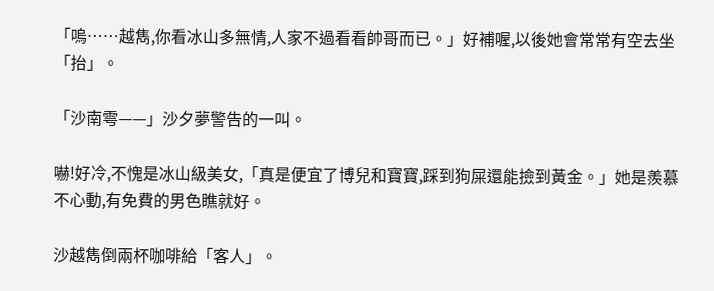「嗚……越雋,你看冰山多無情,人家不過看看帥哥而已。」好補喔,以後她會常常有空去坐「抬」。

「沙南雩——」沙夕夢警告的一叫。

嚇!好冷,不愧是冰山級美女,「真是便宜了博兒和寶寶,踩到狗屎還能撿到黃金。」她是羨慕不心動,有免費的男色瞧就好。

沙越雋倒兩杯咖啡給「客人」。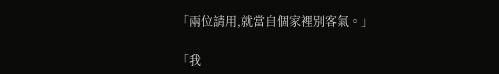「兩位請用,就當自個家裡別客氣。」

「我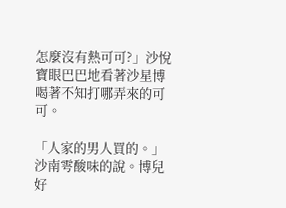怎麼沒有熱可可?」沙悅寶眼巴巴地看著沙星博喝著不知打哪弄來的可可。

「人家的男人買的。」沙南雩酸味的說。博兒好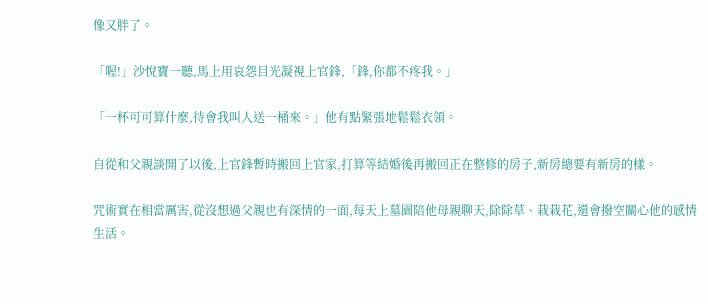像又胖了。

「喔!」沙悅寶一聽,馬上用哀怨目光凝視上官鋒,「鋒,你都不疼我。」

「一杯可可算什麼,待會我叫人送一桶來。」他有點緊張地鬆鬆衣領。

自從和父親談開了以後,上官鋒暫時搬回上官家,打算等結婚後再搬回正在整修的房子,新房總要有新房的樣。

咒術實在相當厲害,從沒想過父親也有深情的一面,每天上墓園陪他母親聊天,除除草、栽栽花,還會撥空關心他的感情生活。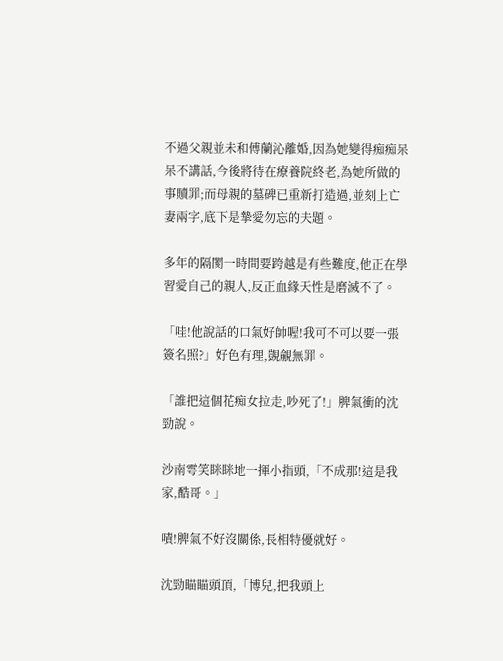不過父親並未和傅蘭沁離婚,因為她變得痴痴呆呆不講話,今後將待在療養院終老,為她所做的事贖罪;而母親的墓碑已重新打造過,並刻上亡妻兩字,底下是摯愛勿忘的夫題。

多年的隔閡一時間要跨越是有些難度,他正在學習愛自己的親人,反正血緣天性是磨滅不了。

「哇!他說話的口氣好帥喔!我可不可以要一張簽名照?」好色有理,覬覦無罪。

「誰把這個花痴女拉走,吵死了!」脾氣衝的沈勁說。

沙南雩笑眯眯地一揮小指頭,「不成那!這是我家,酷哥。」

嘖!脾氣不好沒關係,長相特優就好。

沈勁瞄瞄頭頂,「博兒,把我頭上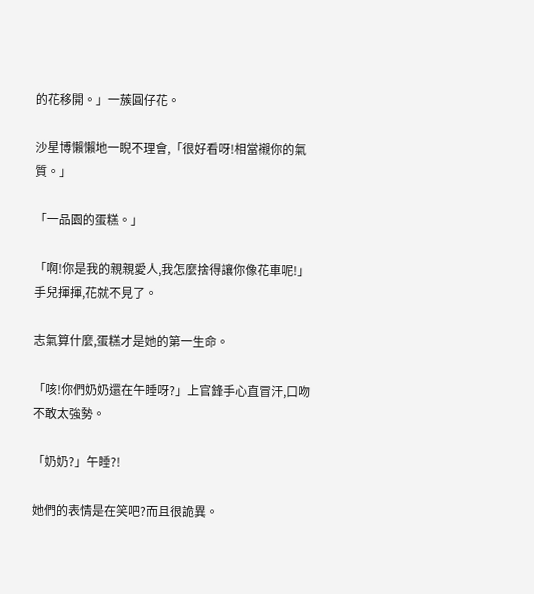的花移開。」一蔟圓仔花。

沙星博懶懶地一睨不理會,「很好看呀!相當襯你的氣質。」

「一品園的蛋糕。」

「啊!你是我的親親愛人,我怎麼捨得讓你像花車呢!」手兒揮揮,花就不見了。

志氣算什麼,蛋糕才是她的第一生命。

「咳!你們奶奶還在午睡呀?」上官鋒手心直冒汗,口吻不敢太強勢。

「奶奶?」午睡?!

她們的表情是在笑吧?而且很詭異。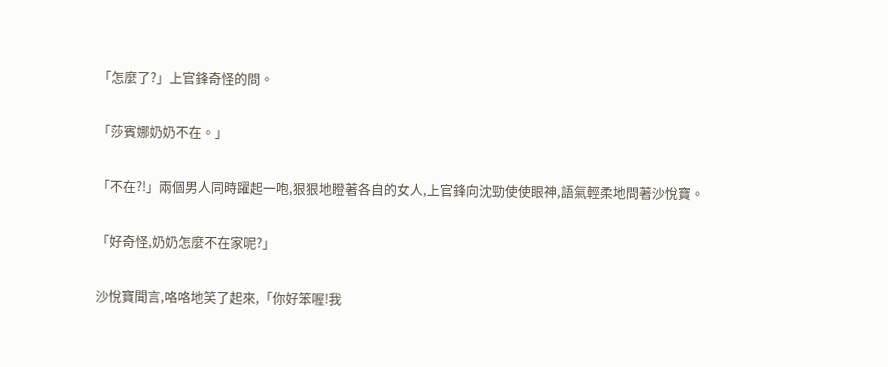「怎麼了?」上官鋒奇怪的問。

「莎賓娜奶奶不在。」

「不在?!」兩個男人同時躍起一咆,狠狠地瞪著各自的女人,上官鋒向沈勁使使眼神,語氣輕柔地問著沙悅寶。

「好奇怪,奶奶怎麼不在家呢?」

沙悅寶聞言,咯咯地笑了起來,「你好笨喔!我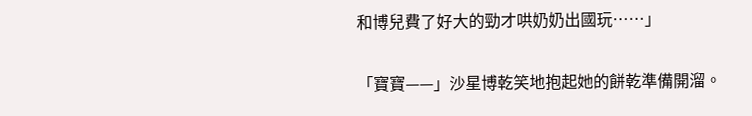和博兒費了好大的勁才哄奶奶出國玩……」

「寶寶——」沙星博乾笑地抱起她的餅乾準備開溜。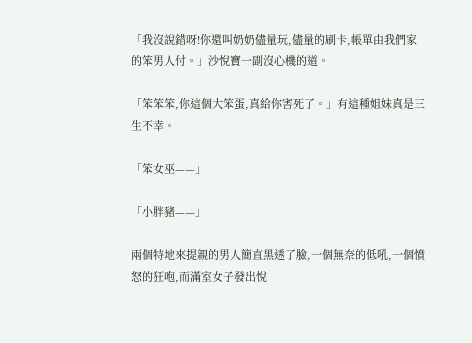「我沒說錯呀!你還叫奶奶儘量玩,儘量的刷卡,帳單由我們家的笨男人付。」沙悅寶一副沒心機的道。

「笨笨笨,你這個大笨蛋,真給你害死了。」有這種姐妹真是三生不幸。

「笨女巫——」

「小胖豬——」

兩個特地來提親的男人簡直黑透了臉,一個無奈的低吼,一個憤怒的狂咆,而滿室女子發出悅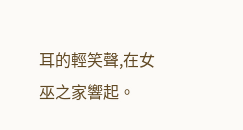耳的輕笑聲,在女巫之家響起。